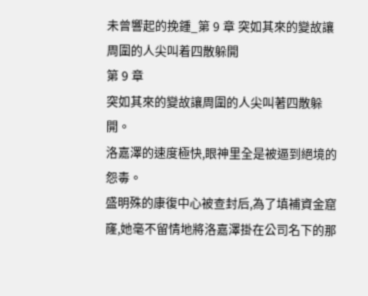未曾響起的挽鍾_第 9 章 突如其來的變故讓周圍的人尖叫着四散躲開
第 9 章
突如其來的變故讓周圍的人尖叫著四散躲開。
洛嘉澤的速度極快,眼神里全是被逼到絕境的怨毒。
盛明殊的康復中心被查封后,為了填補資金窟窿,她毫不留情地將洛嘉澤掛在公司名下的那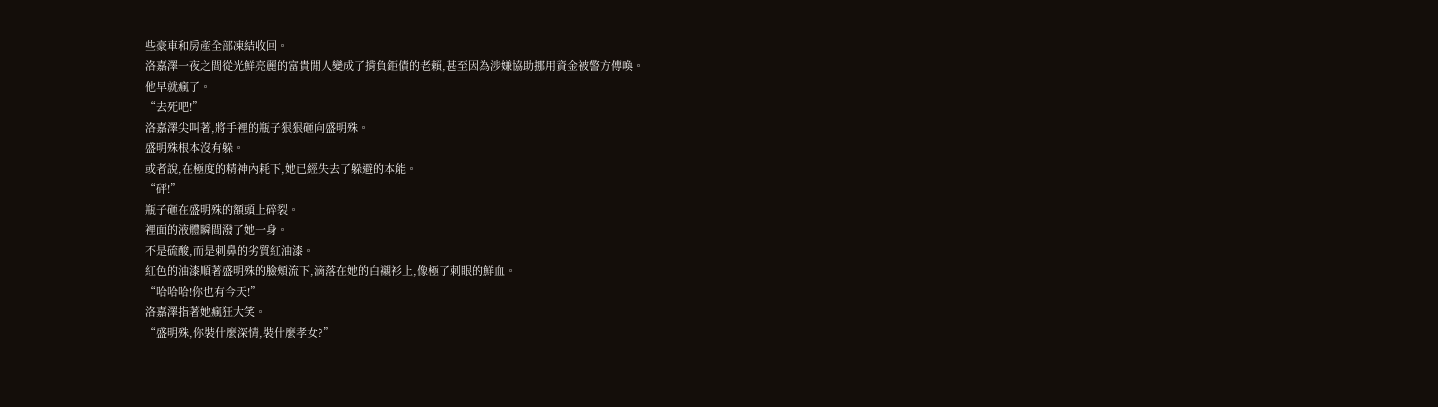些豪車和房產全部凍結收回。
洛嘉澤一夜之間從光鮮亮麗的富貴閒人變成了揹負鉅債的老賴,甚至因為涉嫌協助挪用資金被警方傳喚。
他早就瘋了。
“去死吧!”
洛嘉澤尖叫著,將手裡的瓶子狠狠砸向盛明殊。
盛明殊根本沒有躲。
或者說,在極度的精神內耗下,她已經失去了躲避的本能。
“砰!”
瓶子砸在盛明殊的額頭上碎裂。
裡面的液體瞬間潑了她一身。
不是硫酸,而是刺鼻的劣質紅油漆。
紅色的油漆順著盛明殊的臉頰流下,滴落在她的白襯衫上,像極了刺眼的鮮血。
“哈哈哈!你也有今天!”
洛嘉澤指著她瘋狂大笑。
“盛明殊,你裝什麼深情,裝什麼孝女?”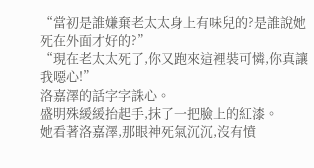“當初是誰嫌棄老太太身上有味兒的?是誰說她死在外面才好的?”
“現在老太太死了,你又跑來這裡裝可憐,你真讓我噁心!”
洛嘉澤的話字字誅心。
盛明殊緩緩抬起手,抹了一把臉上的紅漆。
她看著洛嘉澤,那眼神死氣沉沉,沒有憤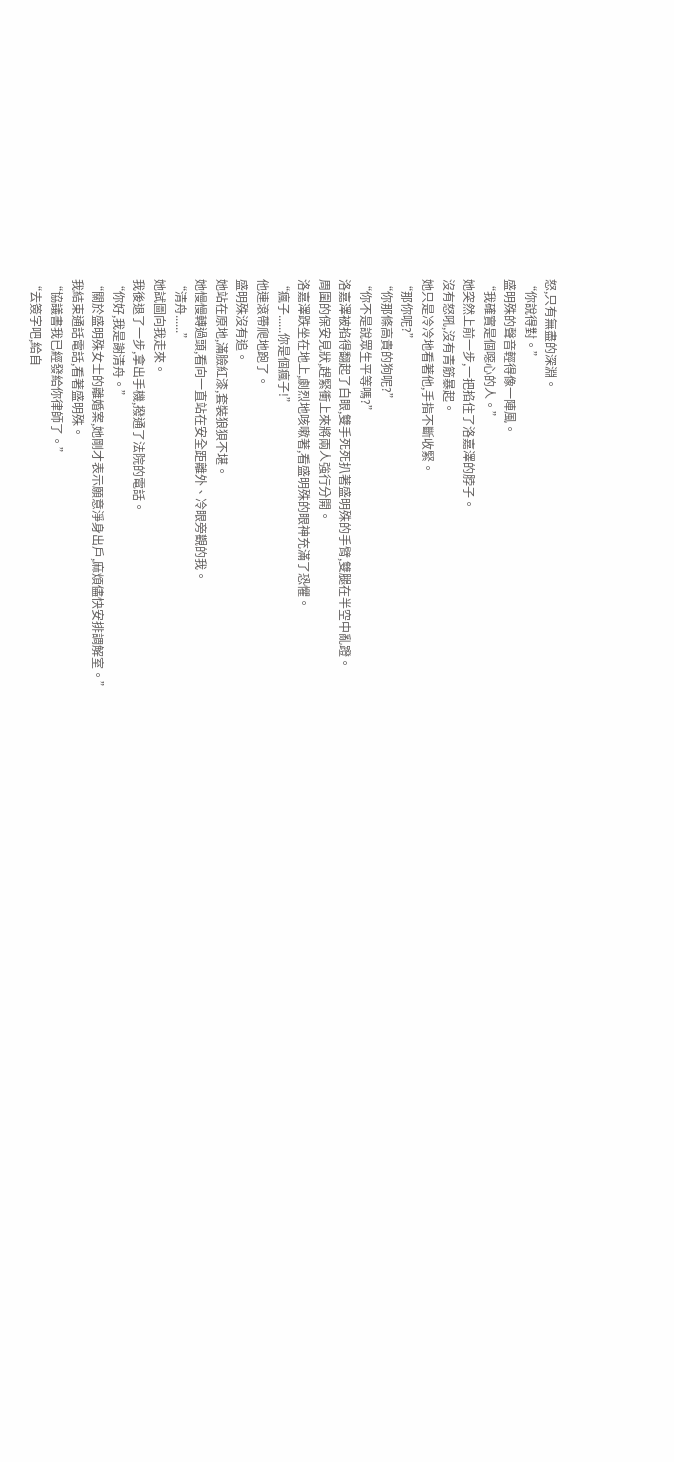怒,只有無盡的深淵。
“你說得對。”
盛明殊的聲音輕得像一陣風。
“我確實是個噁心的人。”
她突然上前一步,一把掐住了洛嘉澤的脖子。
沒有怒吼,沒有青筋暴起。
她只是冷冷地看著他,手指不斷收緊。
“那你呢?”
“你那條高貴的狗呢?”
“你不是說眾生平等嗎?”
洛嘉澤被掐得翻起了白眼,雙手死死扒著盛明殊的手臂,雙腿在半空中亂蹬。
周圍的保安見狀,趕緊衝上來將兩人強行分開。
洛嘉澤跌坐在地上,劇烈地咳嗽著,看盛明殊的眼神充滿了恐懼。
“瘋子......你是個瘋子!”
他連滾帶爬地跑了。
盛明殊沒有追。
她站在原地,滿臉紅漆,套裝狼狽不堪。
她慢慢轉過頭,看向一直站在安全距離外、冷眼旁觀的我。
“清舟......”
她試圖向我走來。
我後退了一步,拿出手機,撥通了法院的電話。
“你好,我是謝清舟。”
“關於盛明殊女士的離婚案,她剛才表示願意淨身出戶,麻煩儘快安排調解室。”
我結束通話電話,看著盛明殊。
“協議書我已經發給你律師了。”
“去簽字吧,給自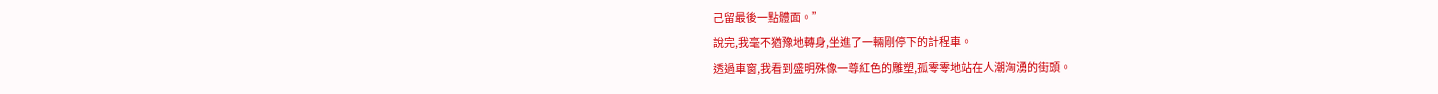己留最後一點體面。”
說完,我毫不猶豫地轉身,坐進了一輛剛停下的計程車。
透過車窗,我看到盛明殊像一尊紅色的雕塑,孤零零地站在人潮洶湧的街頭。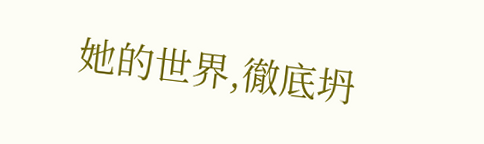她的世界,徹底坍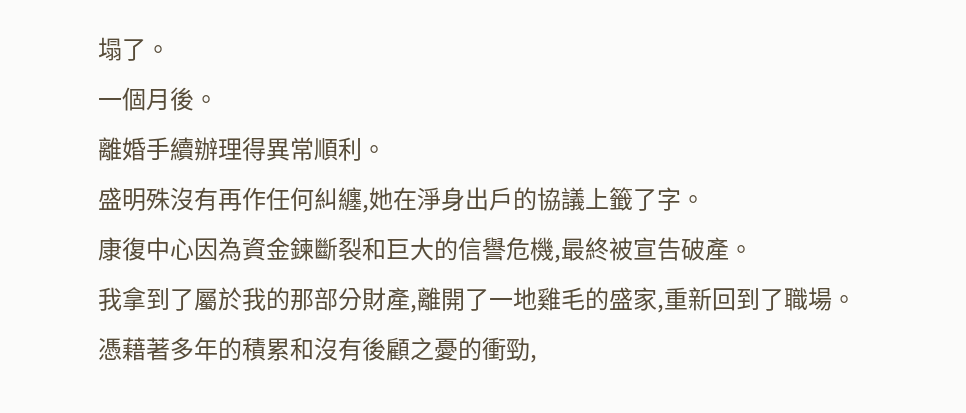塌了。
一個月後。
離婚手續辦理得異常順利。
盛明殊沒有再作任何糾纏,她在淨身出戶的協議上籤了字。
康復中心因為資金鍊斷裂和巨大的信譽危機,最終被宣告破產。
我拿到了屬於我的那部分財產,離開了一地雞毛的盛家,重新回到了職場。
憑藉著多年的積累和沒有後顧之憂的衝勁,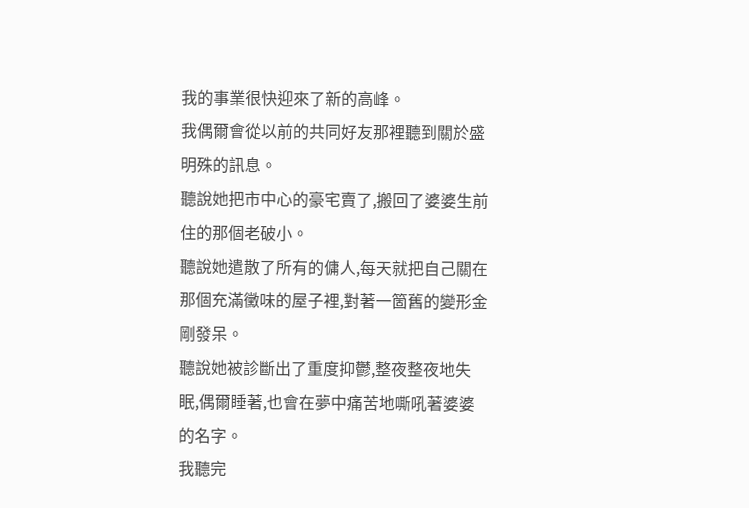我的事業很快迎來了新的高峰。
我偶爾會從以前的共同好友那裡聽到關於盛明殊的訊息。
聽說她把市中心的豪宅賣了,搬回了婆婆生前住的那個老破小。
聽說她遣散了所有的傭人,每天就把自己關在那個充滿黴味的屋子裡,對著一箇舊的變形金剛發呆。
聽說她被診斷出了重度抑鬱,整夜整夜地失眠,偶爾睡著,也會在夢中痛苦地嘶吼著婆婆的名字。
我聽完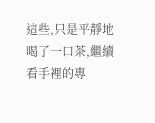這些,只是平靜地喝了一口茶,繼續看手裡的專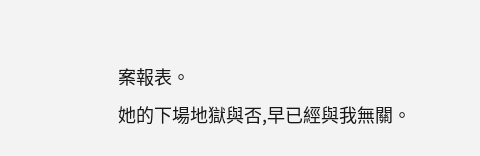案報表。
她的下場地獄與否,早已經與我無關。